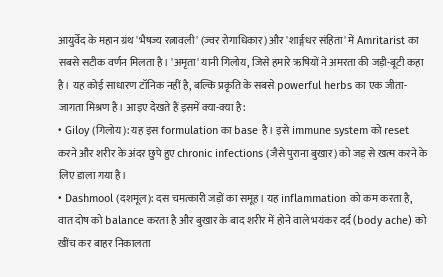आयुर्वेद के महान ग्रंथ 'भैषज्य रत्नावली' (ज्वर रोगाधिकार) और 'शार्ङ्गधर संहिता' में Amritarist का सबसे सटीक वर्णन मिलता है। 'अमृता' यानी गिलोय, जिसे हमारे ऋषियों ने अमरता की जड़ी-बूटी कहा है। यह कोई साधारण टॉनिक नहीं है, बल्कि प्रकृति के सबसे powerful herbs का एक जीता-जागता मिश्रण है। आइए देखते हैं इसमें क्या-क्या है:
• Giloy (गिलोय): यह इस formulation का base है। इसे immune system को reset करने और शरीर के अंदर छुपे हुए chronic infections (जैसे पुराना बुखार) को जड़ से खत्म करने के लिए डाला गया है।
• Dashmool (दशमूल): दस चमत्कारी जड़ों का समूह। यह inflammation को कम करता है, वात दोष को balance करता है और बुखार के बाद शरीर में होने वाले भयंकर दर्द (body ache) को खींच कर बाहर निकालता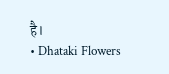है।
• Dhataki Flowers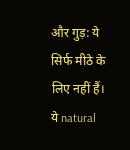और गुड़: ये सिर्फ मीठे के लिए नहीं हैं। ये natural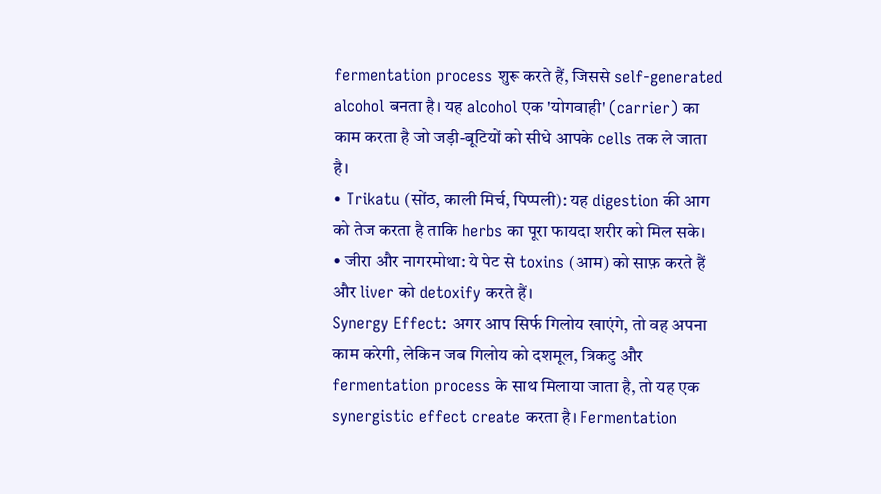fermentation process शुरू करते हैं, जिससे self-generated alcohol बनता है। यह alcohol एक 'योगवाही' (carrier) का काम करता है जो जड़ी-बूटियों को सीधे आपके cells तक ले जाता है।
• Trikatu (सोंठ, काली मिर्च, पिप्पली): यह digestion की आग को तेज करता है ताकि herbs का पूरा फायदा शरीर को मिल सके।
• जीरा और नागरमोथा: ये पेट से toxins (आम) को साफ़ करते हैं और liver को detoxify करते हैं।
Synergy Effect: अगर आप सिर्फ गिलोय खाएंगे, तो वह अपना काम करेगी, लेकिन जब गिलोय को दशमूल, त्रिकटु और fermentation process के साथ मिलाया जाता है, तो यह एक synergistic effect create करता है। Fermentation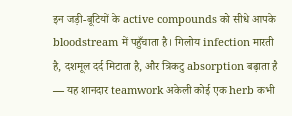इन जड़ी-बूटियों के active compounds को सीधे आपके bloodstream में पहुँचाता है। गिलोय infection मारती है, दशमूल दर्द मिटाता है, और त्रिकटु absorption बढ़ाता है — यह शानदार teamwork अकेली कोई एक herb कभी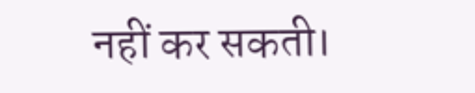नहीं कर सकती।